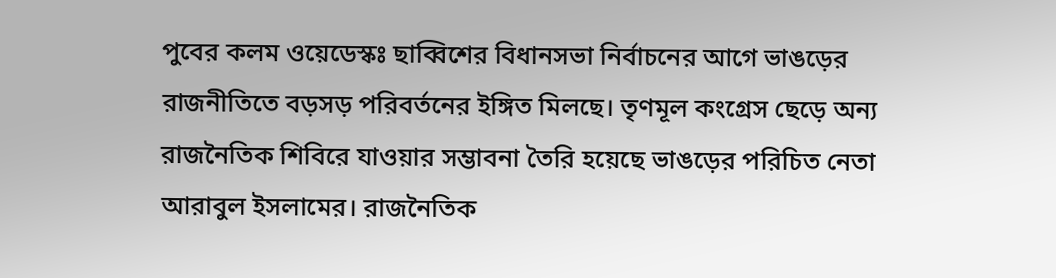পুবের কলম ওয়েডেস্কঃ ছাব্বিশের বিধানসভা নির্বাচনের আগে ভাঙড়ের রাজনীতিতে বড়সড় পরিবর্তনের ইঙ্গিত মিলছে। তৃণমূল কংগ্রেস ছেড়ে অন্য রাজনৈতিক শিবিরে যাওয়ার সম্ভাবনা তৈরি হয়েছে ভাঙড়ের পরিচিত নেতা আরাবুল ইসলামের। রাজনৈতিক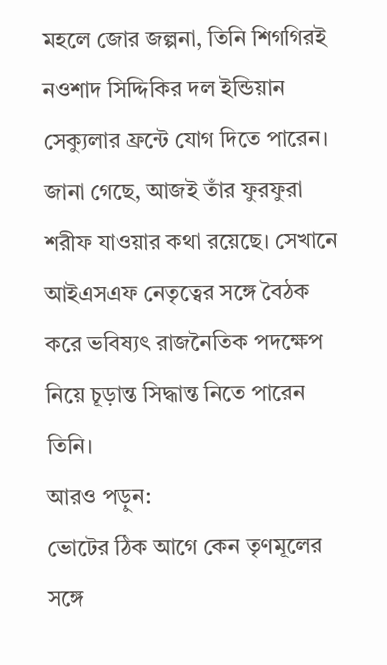মহলে জোর জল্পনা, তিনি শিগগিরই নওশাদ সিদ্দিকির দল ইন্ডিয়ান সেক্যুলার ফ্রন্টে যোগ দিতে পারেন। জানা গেছে, আজই তাঁর ফুরফুরা শরীফ যাওয়ার কথা রয়েছে। সেখানে আইএসএফ নেতৃত্বের সঙ্গে বৈঠক করে ভবিষ্যৎ রাজনৈতিক পদক্ষেপ নিয়ে চূড়ান্ত সিদ্ধান্ত নিতে পারেন তিনি।
আরও পড়ুন:
ভোটের ঠিক আগে কেন তৃণমূলের সঙ্গে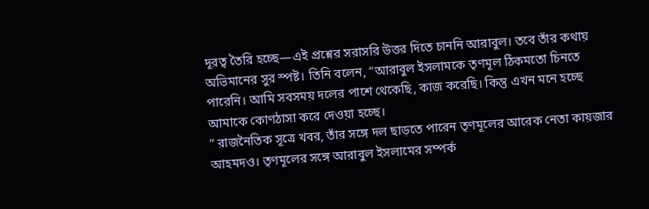দূরত্ব তৈরি হচ্ছে—এই প্রশ্নের সরাসরি উত্তর দিতে চাননি আরাবুল। তবে তাঁর কথায় অভিমানের সুর স্পষ্ট। তিনি বলেন, “আরাবুল ইসলামকে তৃণমূল ঠিকমতো চিনতে পারেনি। আমি সবসময় দলের পাশে থেকেছি, কাজ করেছি। কিন্তু এখন মনে হচ্ছে আমাকে কোণঠাসা করে দেওয়া হচ্ছে।
” রাজনৈতিক সূত্রে খবর, তাঁর সঙ্গে দল ছাড়তে পারেন তৃণমূলের আরেক নেতা কায়জার আহমদও। তৃণমূলের সঙ্গে আরাবুল ইসলামের সম্পর্ক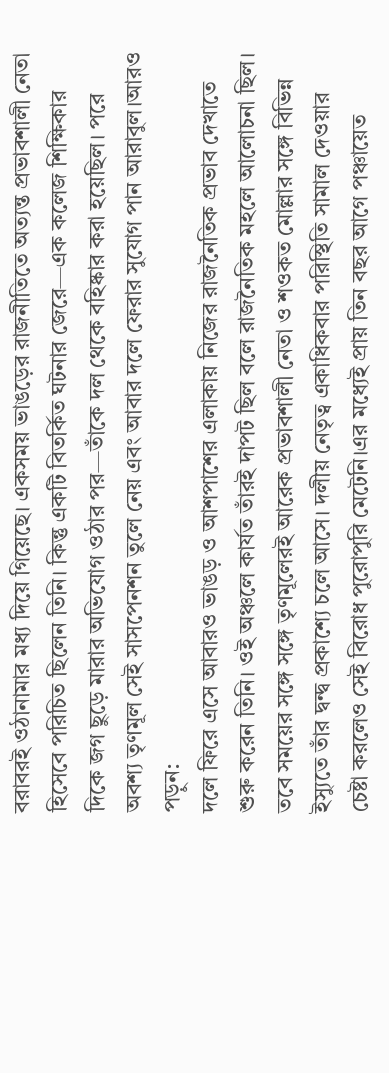বরাবরই ওঠানামার মধ্য দিয়ে গিয়েছে। একসময় ভাঙড়ের রাজনীতিতে অত্যন্ত প্রভাবশালী নেতা হিসেবে পরিচিত ছিলেন তিনি। কিন্তু একটি বিতর্কিত ঘটনার জেরে—এক কলেজ শিক্ষিকার দিকে জগ ছুড়ে মারার অভিযোগ ওঠার পর—তাঁকে দল থেকে বহিষ্কার করা হয়েছিল। পরে অবশ্য তৃণমূল সেই সাসপেনশন তুলে নেয় এবং আবার দলে ফেরার সুযোগ পান আরাবুল।আরও পড়ুন:
দলে ফিরে এসে আবারও ভাঙড় ও আশপাশের এলাকায় নিজের রাজনৈতিক প্রভাব দেখাতে শুরু করেন তিনি। ওই অঞ্চলে কার্যত তাঁরই দাপট ছিল বলে রাজনৈতিক মহলে আলোচনা ছিল। তবে সময়ের সঙ্গে সঙ্গে তৃণমূলেরই আরেক প্রভাবশালী নেতা ও শওকত মোল্লার সঙ্গে বিভিন্ন ইস্যুতে তাঁর দ্বন্দ্ব প্রকাশ্যে চলে আসে। দলীয় নেতৃত্ব একাধিকবার পরিস্থিতি সামাল দেওয়ার চেষ্টা করলেও সেই বিরোধ পুরোপুরি মেটেনি।এর মধ্যেই প্রায় তিন বছর আগে পঞ্চায়েত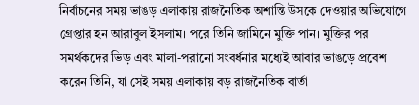নির্বাচনের সময় ভাঙড় এলাকায় রাজনৈতিক অশান্তি উসকে দেওয়ার অভিযোগে গ্রেপ্তার হন আরাবুল ইসলাম। পরে তিনি জামিনে মুক্তি পান। মুক্তির পর সমর্থকদের ভিড় এবং মালা-পরানো সংবর্ধনার মধ্যেই আবার ভাঙড়ে প্রবেশ করেন তিনি, যা সেই সময় এলাকায় বড় রাজনৈতিক বার্তা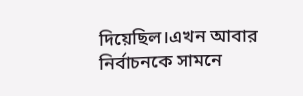দিয়েছিল।এখন আবার নির্বাচনকে সামনে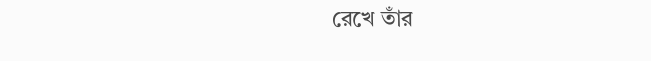রেখে তাঁর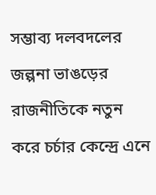সম্ভাব্য দলবদলের জল্পনা ভাঙড়ের রাজনীতিকে নতুন করে চর্চার কেন্দ্রে এনে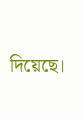দিয়েছে।